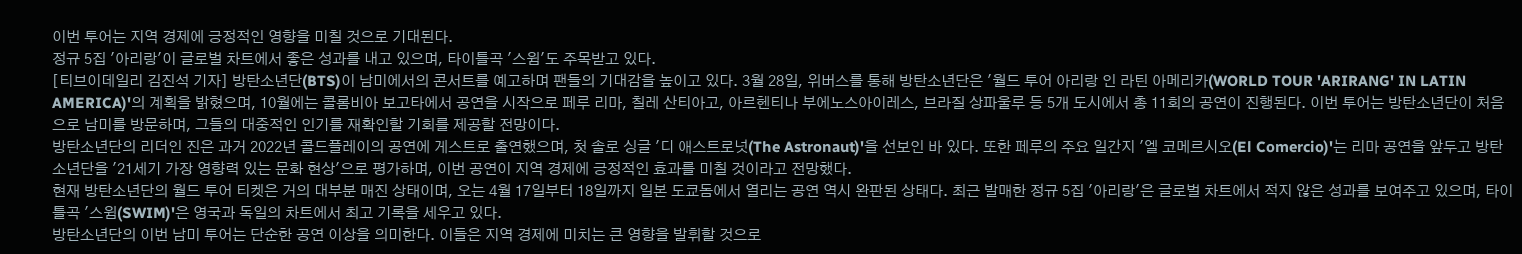이번 투어는 지역 경제에 긍정적인 영향을 미칠 것으로 기대된다.
정규 5집 '아리랑'이 글로벌 차트에서 좋은 성과를 내고 있으며, 타이틀곡 '스윔'도 주목받고 있다.
[티브이데일리 김진석 기자] 방탄소년단(BTS)이 남미에서의 콘서트를 예고하며 팬들의 기대감을 높이고 있다. 3월 28일, 위버스를 통해 방탄소년단은 '월드 투어 아리랑 인 라틴 아메리카(WORLD TOUR 'ARIRANG' IN LATIN AMERICA)'의 계획을 밝혔으며, 10월에는 콜롬비아 보고타에서 공연을 시작으로 페루 리마, 칠레 산티아고, 아르헨티나 부에노스아이레스, 브라질 상파울루 등 5개 도시에서 총 11회의 공연이 진행된다. 이번 투어는 방탄소년단이 처음으로 남미를 방문하며, 그들의 대중적인 인기를 재확인할 기회를 제공할 전망이다.
방탄소년단의 리더인 진은 과거 2022년 콜드플레이의 공연에 게스트로 출연했으며, 첫 솔로 싱글 '디 애스트로넛(The Astronaut)'을 선보인 바 있다. 또한 페루의 주요 일간지 '엘 코메르시오(El Comercio)'는 리마 공연을 앞두고 방탄소년단을 '21세기 가장 영향력 있는 문화 현상'으로 평가하며, 이번 공연이 지역 경제에 긍정적인 효과를 미칠 것이라고 전망했다.
현재 방탄소년단의 월드 투어 티켓은 거의 대부분 매진 상태이며, 오는 4월 17일부터 18일까지 일본 도쿄돔에서 열리는 공연 역시 완판된 상태다. 최근 발매한 정규 5집 '아리랑'은 글로벌 차트에서 적지 않은 성과를 보여주고 있으며, 타이틀곡 '스윔(SWIM)'은 영국과 독일의 차트에서 최고 기록을 세우고 있다.
방탄소년단의 이번 남미 투어는 단순한 공연 이상을 의미한다. 이들은 지역 경제에 미치는 큰 영향을 발휘할 것으로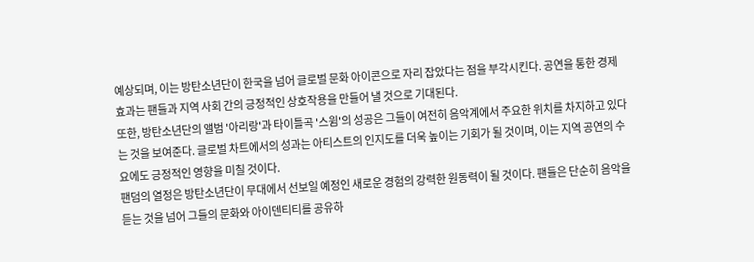예상되며, 이는 방탄소년단이 한국을 넘어 글로벌 문화 아이콘으로 자리 잡았다는 점을 부각시킨다. 공연을 통한 경제 효과는 팬들과 지역 사회 간의 긍정적인 상호작용을 만들어 낼 것으로 기대된다.
또한, 방탄소년단의 앨범 '아리랑'과 타이틀곡 '스윔'의 성공은 그들이 여전히 음악계에서 주요한 위치를 차지하고 있다는 것을 보여준다. 글로벌 차트에서의 성과는 아티스트의 인지도를 더욱 높이는 기회가 될 것이며, 이는 지역 공연의 수요에도 긍정적인 영향을 미칠 것이다.
팬덤의 열정은 방탄소년단이 무대에서 선보일 예정인 새로운 경험의 강력한 원동력이 될 것이다. 팬들은 단순히 음악을 듣는 것을 넘어 그들의 문화와 아이덴티티를 공유하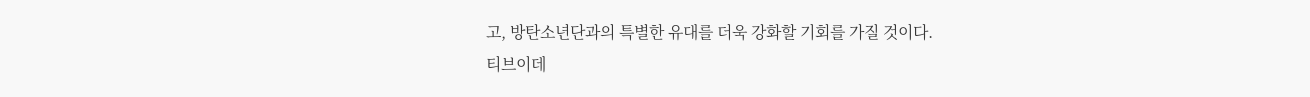고, 방탄소년단과의 특별한 유대를 더욱 강화할 기회를 가질 것이다.
티브이데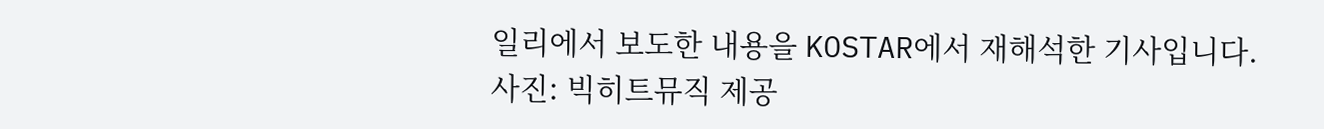일리에서 보도한 내용을 KOSTAR에서 재해석한 기사입니다.
사진: 빅히트뮤직 제공